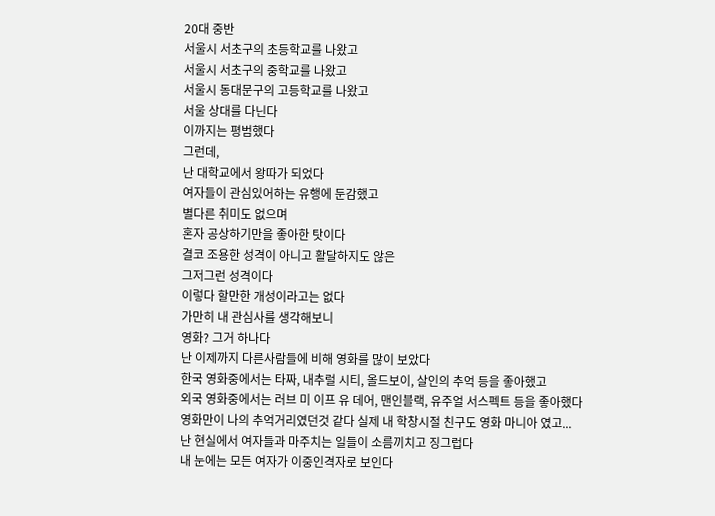20대 중반
서울시 서초구의 초등학교를 나왔고
서울시 서초구의 중학교를 나왔고
서울시 동대문구의 고등학교를 나왔고
서울 상대를 다닌다
이까지는 평범했다
그런데,
난 대학교에서 왕따가 되었다
여자들이 관심있어하는 유행에 둔감했고
별다른 취미도 없으며
혼자 공상하기만을 좋아한 탓이다
결코 조용한 성격이 아니고 활달하지도 않은
그저그런 성격이다
이렇다 할만한 개성이라고는 없다
가만히 내 관심사를 생각해보니
영화? 그거 하나다
난 이제까지 다른사람들에 비해 영화를 많이 보았다
한국 영화중에서는 타짜, 내추럴 시티, 올드보이, 살인의 추억 등을 좋아했고
외국 영화중에서는 러브 미 이프 유 데어, 맨인블랙, 유주얼 서스펙트 등을 좋아했다
영화만이 나의 추억거리였던것 같다 실제 내 학창시절 친구도 영화 마니아 였고...
난 현실에서 여자들과 마주치는 일들이 소름끼치고 징그럽다
내 눈에는 모든 여자가 이중인격자로 보인다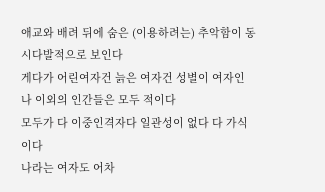애교와 배려 뒤에 숨은 (이용하려는) 추악함이 동시다발적으로 보인다
게다가 어린여자건 늙은 여자건 성별이 여자인 나 이외의 인간들은 모두 적이다
모두가 다 이중인격자다 일관성이 없다 다 가식이다
나라는 여자도 어차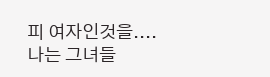피 여자인것을....
나는 그녀들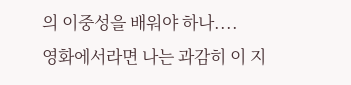의 이중성을 배워야 하나....
영화에서라면 나는 과감히 이 지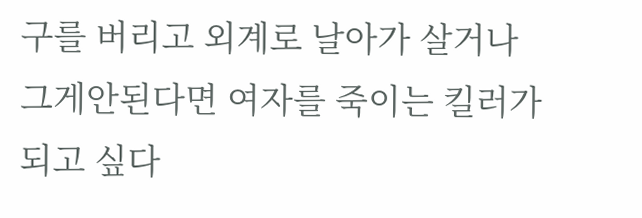구를 버리고 외계로 날아가 살거나
그게안된다면 여자를 죽이는 킬러가 되고 싶다